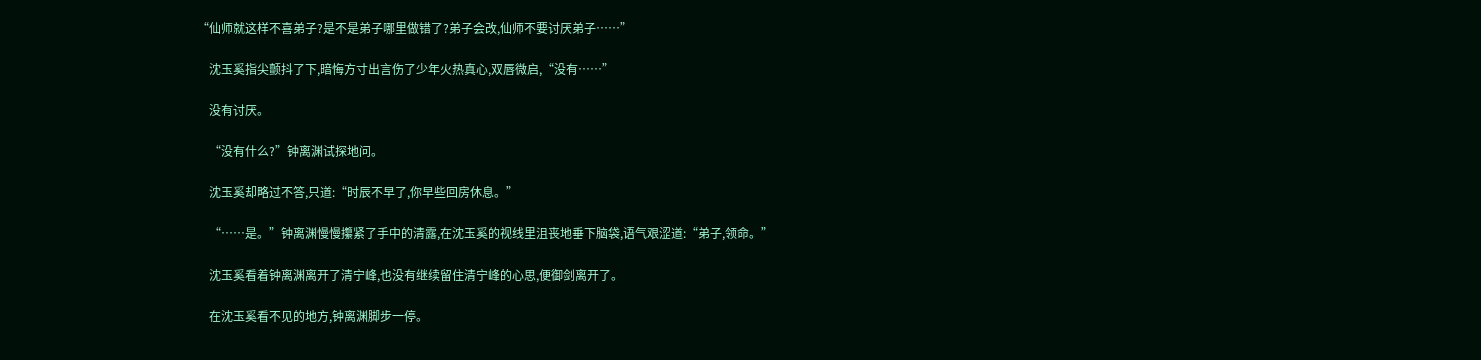“仙师就这样不喜弟子?是不是弟子哪里做错了?弟子会改,仙师不要讨厌弟子……”

    沈玉奚指尖颤抖了下,暗悔方寸出言伤了少年火热真心,双唇微启,“没有……”

    没有讨厌。

    “没有什么?”钟离渊试探地问。

    沈玉奚却略过不答,只道:“时辰不早了,你早些回房休息。”

    “……是。”钟离渊慢慢攥紧了手中的清露,在沈玉奚的视线里沮丧地垂下脑袋,语气艰涩道:“弟子,领命。”

    沈玉奚看着钟离渊离开了清宁峰,也没有继续留住清宁峰的心思,便御剑离开了。

    在沈玉奚看不见的地方,钟离渊脚步一停。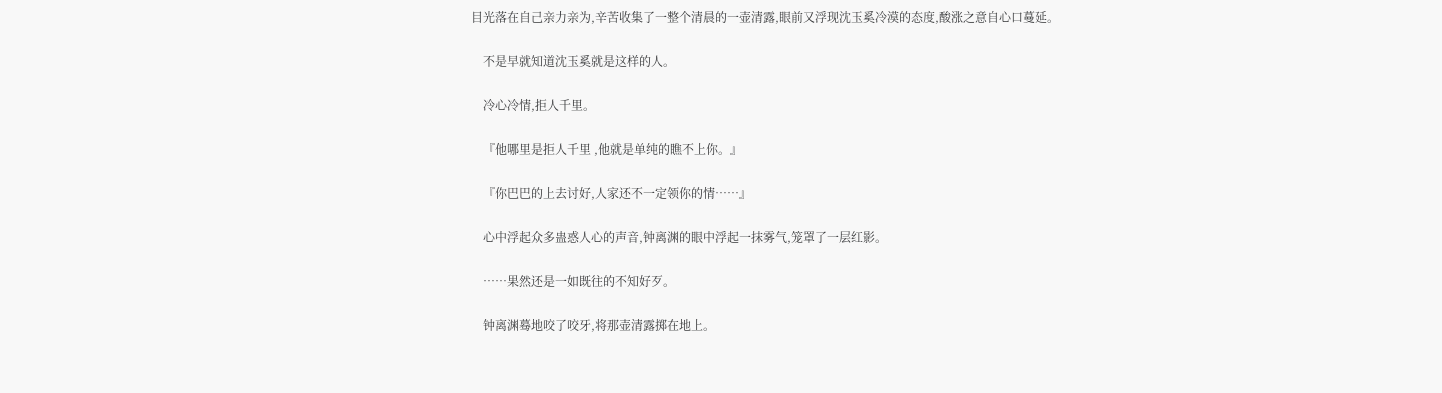目光落在自己亲力亲为,辛苦收集了一整个清晨的一壶清露,眼前又浮现沈玉奚冷漠的态度,酸涨之意自心口蔓延。

    不是早就知道沈玉奚就是这样的人。

    冷心冷情,拒人千里。

    『他哪里是拒人千里 ,他就是单纯的瞧不上你。』

    『你巴巴的上去讨好,人家还不一定领你的情……』

    心中浮起众多蛊惑人心的声音,钟离渊的眼中浮起一抹雾气,笼罩了一层红影。

    ……果然还是一如既往的不知好歹。

    钟离渊蓦地咬了咬牙,将那壶清露掷在地上。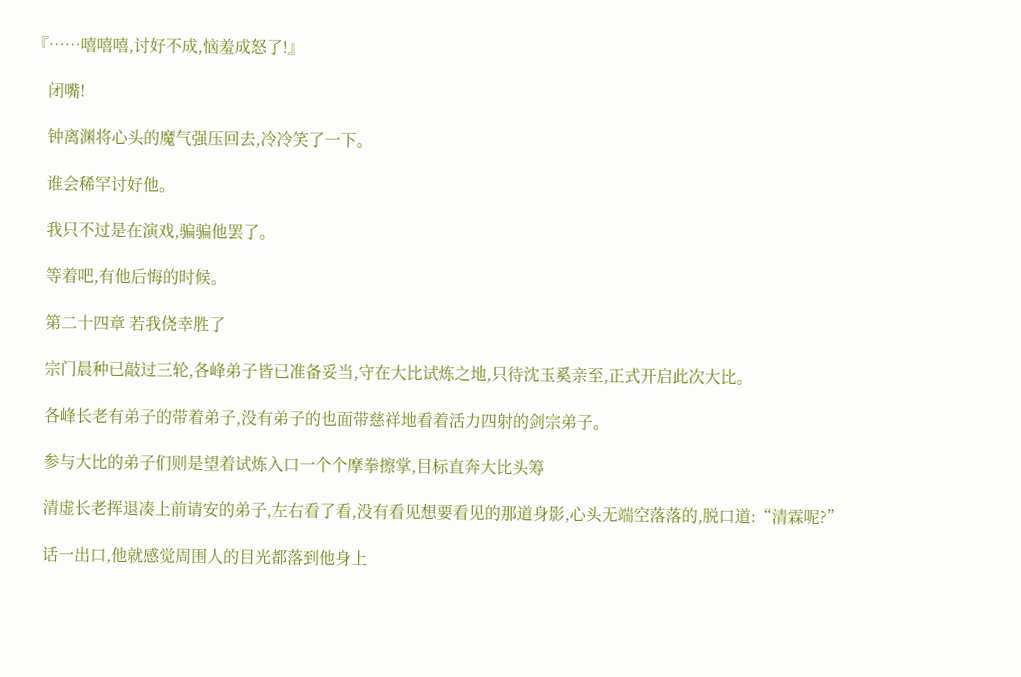『……嘻嘻嘻,讨好不成,恼羞成怒了!』

    闭嘴!

    钟离渊将心头的魔气强压回去,冷冷笑了一下。

    谁会稀罕讨好他。

    我只不过是在演戏,骗骗他罢了。

    等着吧,有他后悔的时候。

    第二十四章 若我侥幸胜了

    宗门晨种已敲过三轮,各峰弟子皆已准备妥当,守在大比试炼之地,只待沈玉奚亲至,正式开启此次大比。

    各峰长老有弟子的带着弟子,没有弟子的也面带慈祥地看着活力四射的剑宗弟子。

    参与大比的弟子们则是望着试炼入口一个个摩拳擦掌,目标直奔大比头筹

    清虚长老挥退凑上前请安的弟子,左右看了看,没有看见想要看见的那道身影,心头无端空落落的,脱口道:“清霖呢?”

    话一出口,他就感觉周围人的目光都落到他身上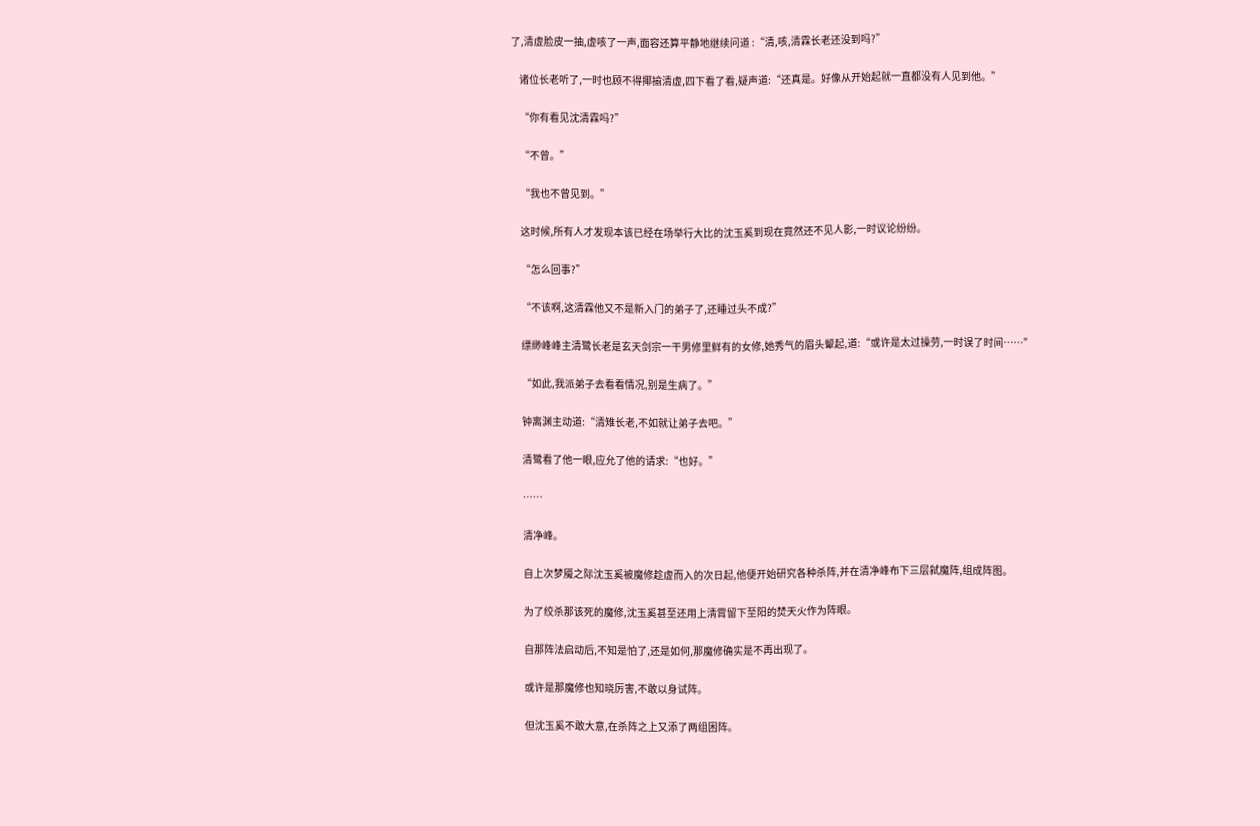了,清虚脸皮一抽,虚咳了一声,面容还算平静地继续问道 :“清,咳,清霖长老还没到吗?”

    诸位长老听了,一时也顾不得揶揄清虚,四下看了看,疑声道:“还真是。好像从开始起就一直都没有人见到他。”

    “你有看见沈清霖吗?”

    “不曾。”

    “我也不曾见到。”

    这时候,所有人才发现本该已经在场举行大比的沈玉奚到现在竟然还不见人影,一时议论纷纷。

    “怎么回事?”

    “不该啊,这清霖他又不是新入门的弟子了,还睡过头不成?”

    缥缈峰峰主清鹭长老是玄天剑宗一干男修里鲜有的女修,她秀气的眉头颦起,道:“或许是太过操劳,一时误了时间……”

    “如此,我派弟子去看看情况,别是生病了。”

    钟离渊主动道:“清雉长老,不如就让弟子去吧。”

    清鹭看了他一眼,应允了他的请求:“也好。”

    ……

    清净峰。

    自上次梦魇之际沈玉奚被魔修趁虚而入的次日起,他便开始研究各种杀阵,并在清净峰布下三层弑魔阵,组成阵图。

    为了绞杀那该死的魔修,沈玉奚甚至还用上淸霄留下至阳的焚天火作为阵眼。

    自那阵法启动后,不知是怕了,还是如何,那魔修确实是不再出现了。

    或许是那魔修也知晓厉害,不敢以身试阵。

    但沈玉奚不敢大意,在杀阵之上又添了两组困阵。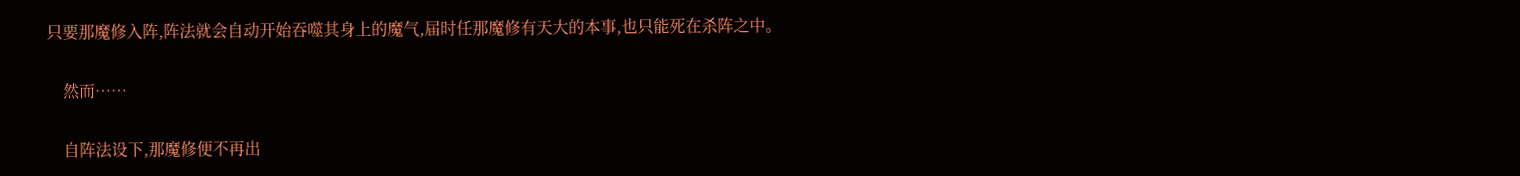只要那魔修入阵,阵法就会自动开始吞噬其身上的魔气,届时任那魔修有天大的本事,也只能死在杀阵之中。

    然而……

    自阵法设下,那魔修便不再出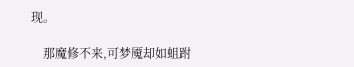现。

    那魔修不来,可梦魇却如蛆跗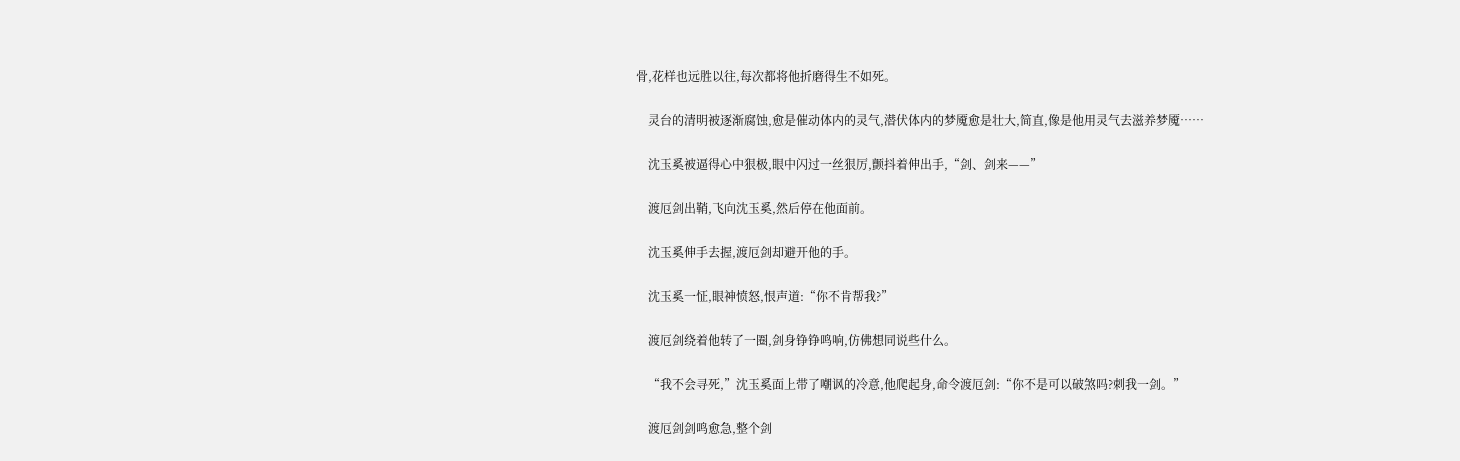骨,花样也远胜以往,每次都将他折磨得生不如死。

    灵台的清明被逐渐腐蚀,愈是催动体内的灵气,潜伏体内的梦魇愈是壮大,简直,像是他用灵气去滋养梦魇……

    沈玉奚被逼得心中狠极,眼中闪过一丝狠厉,颤抖着伸出手,“剑、剑来——”

    渡厄剑出鞘,飞向沈玉奚,然后停在他面前。

    沈玉奚伸手去握,渡厄剑却避开他的手。

    沈玉奚一怔,眼神愤怒,恨声道:“你不肯帮我?”

    渡厄剑绕着他转了一圈,剑身铮铮鸣响,仿佛想同说些什么。

    “我不会寻死,”沈玉奚面上带了嘲讽的冷意,他爬起身,命令渡厄剑:“你不是可以破煞吗?刺我一剑。”

    渡厄剑剑鸣愈急,整个剑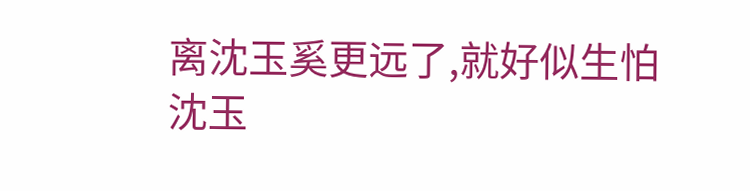离沈玉奚更远了,就好似生怕沈玉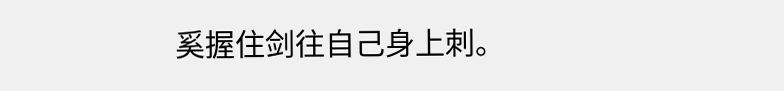奚握住剑往自己身上刺。